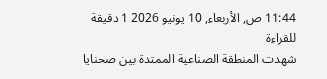11:44 ص, الأربعاء, 10 يونيو 2026 1 دقيقة للقراءة
شهدت المنطقة الصناعية الممتدة بين صحنايا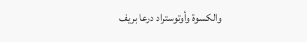والكسوة وأوتوستراد درعا بريف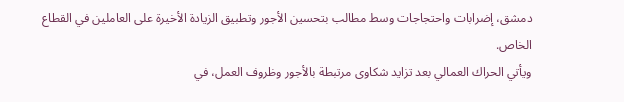دمشق، إضرابات واحتجاجات وسط مطالب بتحسين الأجور وتطبيق الزيادة الأخيرة على العاملين في القطاع الخاص.
ويأتي الحراك العمالي بعد تزايد شكاوى مرتبطة بالأجور وظروف العمل، في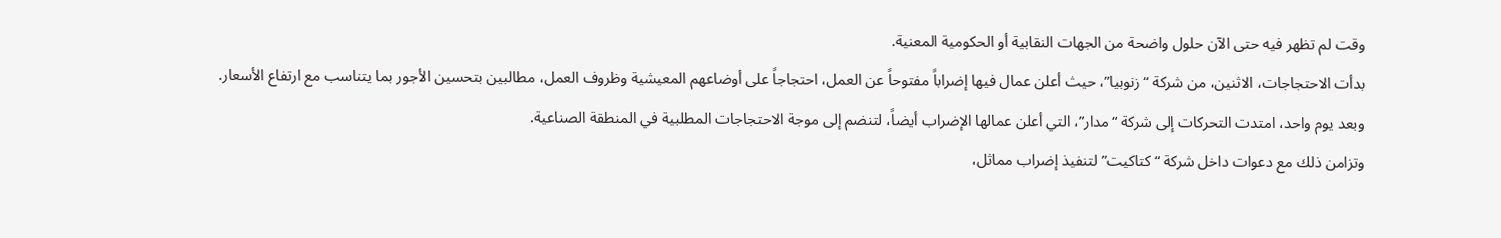وقت لم تظهر فيه حتى الآن حلول واضحة من الجهات النقابية أو الحكومية المعنية.
بدأت الاحتجاجات، الاثنين، من شركة “زنوبيا”، حيث أعلن عمال فيها إضراباً مفتوحاً عن العمل، احتجاجاً على أوضاعهم المعيشية وظروف العمل، مطالبين بتحسين الأجور بما يتناسب مع ارتفاع الأسعار.
وبعد يوم واحد، امتدت التحركات إلى شركة “مدار”، التي أعلن عمالها الإضراب أيضاً، لتنضم إلى موجة الاحتجاجات المطلبية في المنطقة الصناعية.
وتزامن ذلك مع دعوات داخل شركة “كتاكيت” لتنفيذ إضراب مماثل،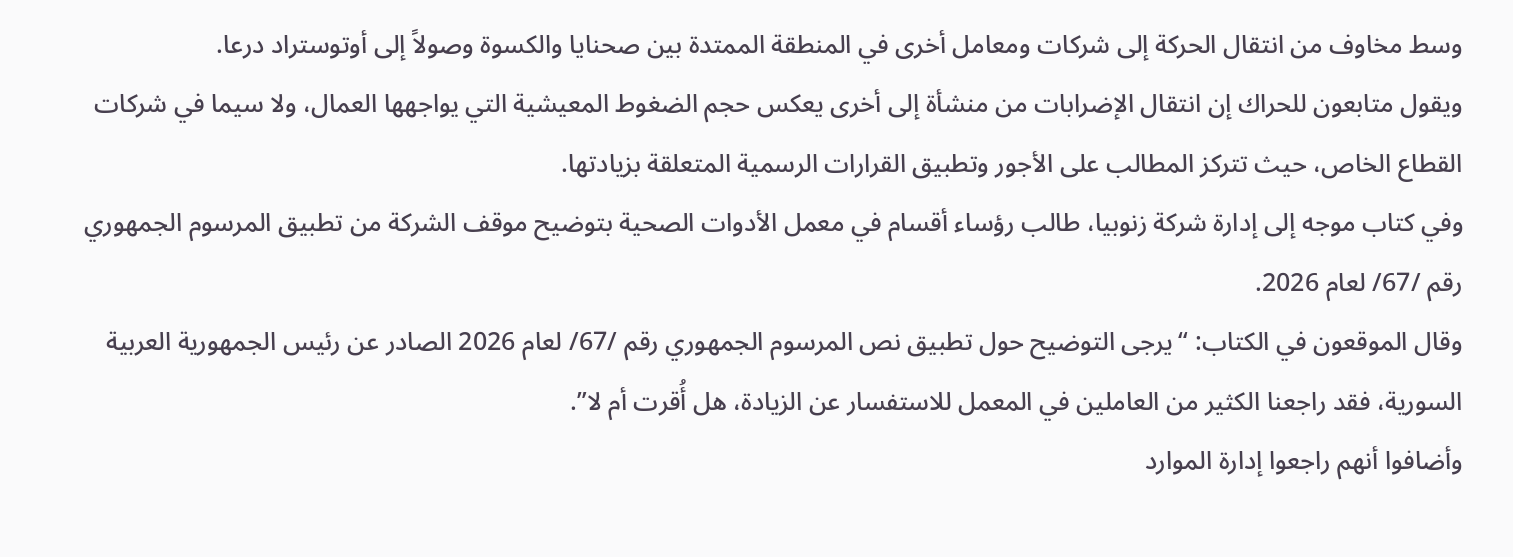وسط مخاوف من انتقال الحركة إلى شركات ومعامل أخرى في المنطقة الممتدة بين صحنايا والكسوة وصولاً إلى أوتوستراد درعا.
ويقول متابعون للحراك إن انتقال الإضرابات من منشأة إلى أخرى يعكس حجم الضغوط المعيشية التي يواجهها العمال، ولا سيما في شركات القطاع الخاص، حيث تتركز المطالب على الأجور وتطبيق القرارات الرسمية المتعلقة بزيادتها.
وفي كتاب موجه إلى إدارة شركة زنوبيا، طالب رؤساء أقسام في معمل الأدوات الصحية بتوضيح موقف الشركة من تطبيق المرسوم الجمهوري رقم /67/ لعام 2026.
وقال الموقعون في الكتاب: “يرجى التوضيح حول تطبيق نص المرسوم الجمهوري رقم /67/ لعام 2026 الصادر عن رئيس الجمهورية العربية السورية، فقد راجعنا الكثير من العاملين في المعمل للاستفسار عن الزيادة، هل أُقرت أم لا”.
وأضافوا أنهم راجعوا إدارة الموارد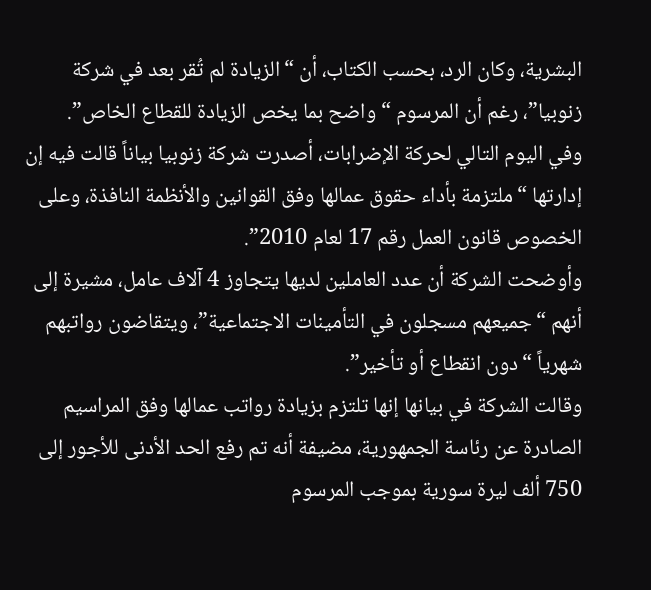البشرية، وكان الرد، بحسب الكتاب، أن “الزيادة لم تُقر بعد في شركة زنوبيا”، رغم أن المرسوم “واضح بما يخص الزيادة للقطاع الخاص”.
وفي اليوم التالي لحركة الإضرابات، أصدرت شركة زنوبيا بياناً قالت فيه إن إدارتها “ملتزمة بأداء حقوق عمالها وفق القوانين والأنظمة النافذة، وعلى الخصوص قانون العمل رقم 17 لعام 2010”.
وأوضحت الشركة أن عدد العاملين لديها يتجاوز 4 آلاف عامل، مشيرة إلى أنهم “جميعهم مسجلون في التأمينات الاجتماعية”، ويتقاضون رواتبهم شهرياً “دون انقطاع أو تأخير”.
وقالت الشركة في بيانها إنها تلتزم بزيادة رواتب عمالها وفق المراسيم الصادرة عن رئاسة الجمهورية، مضيفة أنه تم رفع الحد الأدنى للأجور إلى 750 ألف ليرة سورية بموجب المرسوم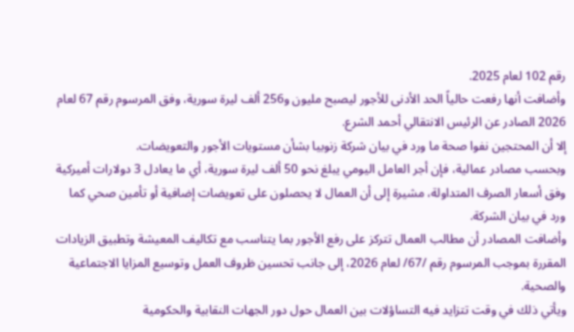رقم 102 لعام 2025.
وأضافت أنها رفعت حالياً الحد الأدنى للأجور ليصبح مليون و256 ألف ليرة سورية، وفق المرسوم رقم 67 لعام 2026 الصادر عن الرئيس الانتقالي أحمد الشرع.
إلا أن المحتجين نفوا صحة ما ورد في بيان شركة زنوبيا بشأن مستويات الأجور والتعويضات.
وبحسب مصادر عمالية، فإن أجر العامل اليومي يبلغ نحو 50 ألف ليرة سورية، أي ما يعادل 3 دولارات أميركية وفق أسعار الصرف المتداولة، مشيرة إلى أن العمال لا يحصلون على تعويضات إضافية أو تأمين صحي كما ورد في بيان الشركة.
وأضافت المصادر أن مطالب العمال تتركز على رفع الأجور بما يتناسب مع تكاليف المعيشة وتطبيق الزيادات المقررة بموجب المرسوم رقم /67/ لعام 2026، إلى جانب تحسين ظروف العمل وتوسيع المزايا الاجتماعية والصحية.
ويأتي ذلك في وقت تتزايد فيه التساؤلات بين العمال حول دور الجهات النقابية والحكومية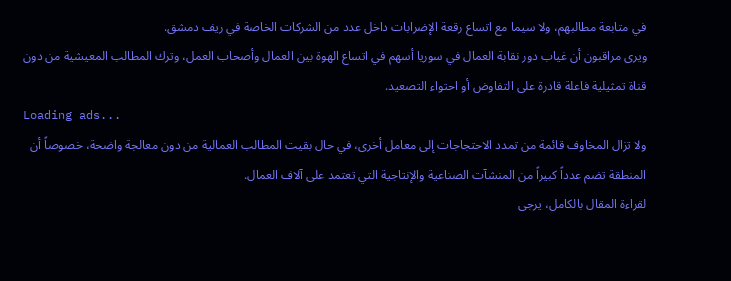في متابعة مطالبهم، ولا سيما مع اتساع رقعة الإضرابات داخل عدد من الشركات الخاصة في ريف دمشق.
ويرى مراقبون أن غياب دور نقابة العمال في سوريا أسهم في اتساع الهوة بين العمال وأصحاب العمل، وترك المطالب المعيشية من دون قناة تمثيلية فاعلة قادرة على التفاوض أو احتواء التصعيد.
Loading ads...
ولا تزال المخاوف قائمة من تمدد الاحتجاجات إلى معامل أخرى، في حال بقيت المطالب العمالية من دون معالجة واضحة، خصوصاً أن المنطقة تضم عدداً كبيراً من المنشآت الصناعية والإنتاجية التي تعتمد على آلاف العمال.
لقراءة المقال بالكامل، يرجى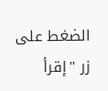الضغط على زر "إقرأ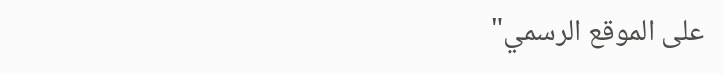على الموقع الرسمي"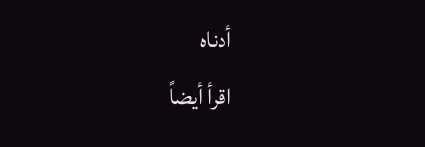أدناه
اقرأ أيضاً